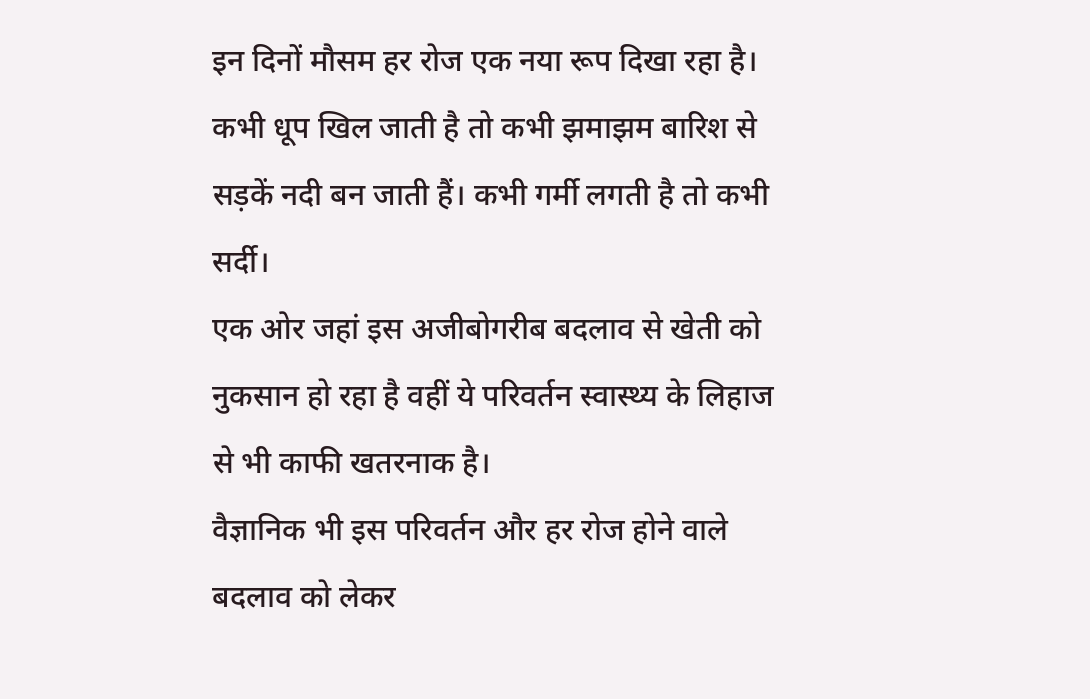इन दिनों मौसम हर रोज एक नया रूप दिखा रहा है। कभी धूप खिल जाती है तो कभी झमाझम बारिश से सड़कें नदी बन जाती हैं। कभी गर्मी लगती है तो कभी सर्दी।
एक ओर जहां इस अजीबोगरीब बदलाव से खेती को नुकसान हो रहा है वहीं ये परिवर्तन स्वास्थ्य के लिहाज से भी काफी खतरनाक है।
वैज्ञानिक भी इस परिवर्तन और हर रोज होने वाले बदलाव को लेकर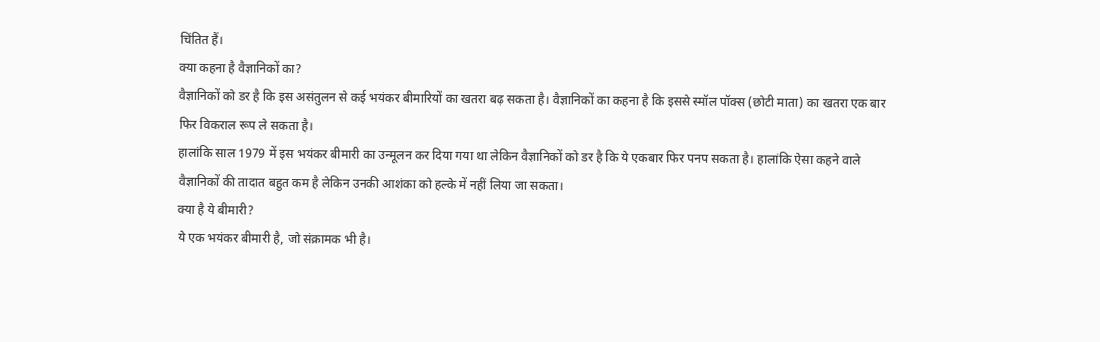चिंतित हैं।
क्या कहना है वैज्ञानिकों का?
वैज्ञानिकों को डर है कि इस असंतुलन से कई भयंकर बीमारियों का खतरा बढ़ सकता है। वैज्ञानिकों का कहना है कि इससे स्मॉल पॉक्स (छोटी माता) का खतरा एक बार फिर विकराल रूप ले सकता है।
हालांकि साल 1979 में इस भयंकर बीमारी का उन्मूलन कर दिया गया था लेकिन वैज्ञानिकों को डर है कि ये एकबार फिर पनप सकता है। हालांकि ऐसा कहने वाले वैज्ञानिकों की तादात बहुत कम है लेकिन उनकी आशंका को हल्के में नहीं लिया जा सकता।
क्या है ये बीमारी?
ये एक भयंकर बीमारी है, जो संक्रामक भी है।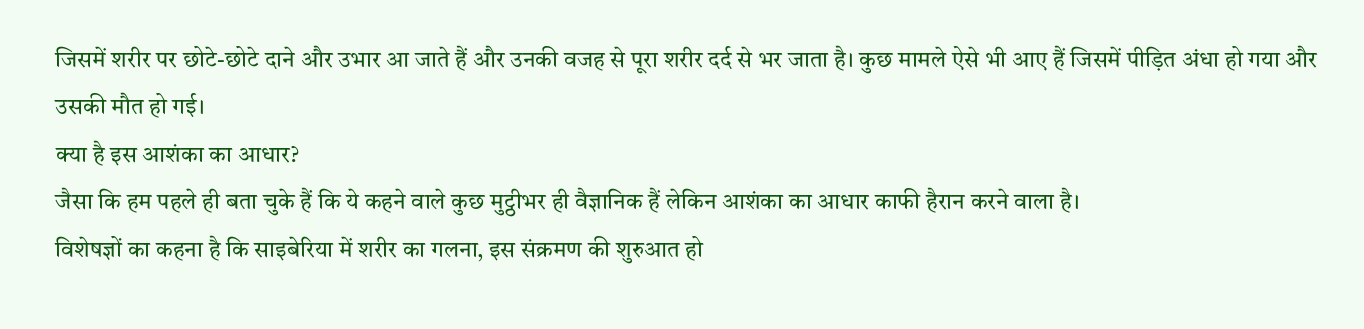जिसमें शरीर पर छोटे-छोटे दाने और उभार आ जाते हैं और उनकी वजह से पूरा शरीर दर्द से भर जाता है। कुछ मामले ऐसे भी आए हैं जिसमें पीड़ित अंधा हो गया और उसकी मौत हो गई।
क्या है इस आशंका का आधार?
जैसा कि हम पहले ही बता चुके हैं कि ये कहने वाले कुछ मुट्ठीभर ही वैज्ञानिक हैं लेकिन आशंका का आधार काफी हैरान करने वाला है।
विशेषज्ञों का कहना है कि साइबेरिया में शरीर का गलना, इस संक्रमण की शुरुआत हो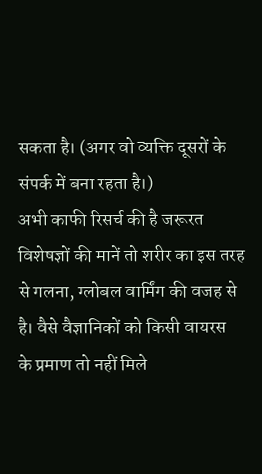सकता है। (अगर वो व्यक्ति दूसरों के संपर्क में बना रहता है।)
अभी काफी रिसर्च की है जरूरत
विशेषज्ञों की मानें तो शरीर का इस तरह से गलना, ग्लोबल वार्मिंग की वजह से है। वैसे वैज्ञानिकों को किसी वायरस के प्रमाण तो नहीं मिले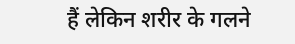हैं लेकिन शरीर के गलने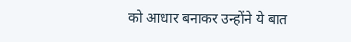को आधार बनाकर उन्होंने ये बात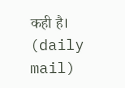कही है। (daily mail)